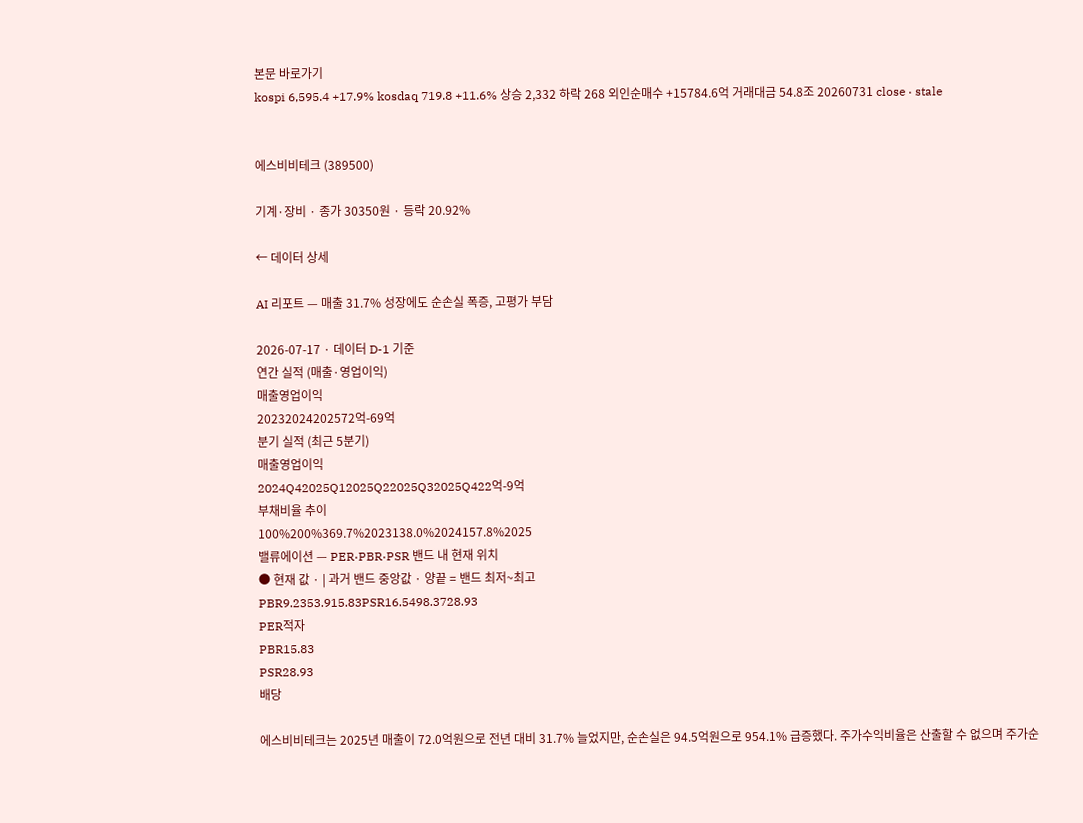본문 바로가기
kospi 6,595.4 +17.9% kosdaq 719.8 +11.6% 상승 2,332 하락 268 외인순매수 +15784.6억 거래대금 54.8조 20260731 close · stale


에스비비테크 (389500)

기계·장비 · 종가 30350원 · 등락 20.92%

← 데이터 상세

AI 리포트 — 매출 31.7% 성장에도 순손실 폭증, 고평가 부담

2026-07-17 · 데이터 D-1 기준
연간 실적 (매출·영업이익)
매출영업이익
20232024202572억-69억
분기 실적 (최근 5분기)
매출영업이익
2024Q42025Q12025Q22025Q32025Q422억-9억
부채비율 추이
100%200%369.7%2023138.0%2024157.8%2025
밸류에이션 — PER·PBR·PSR 밴드 내 현재 위치
● 현재 값 · | 과거 밴드 중앙값 · 양끝 = 밴드 최저~최고
PBR9.2353.915.83PSR16.5498.3728.93
PER적자
PBR15.83
PSR28.93
배당

에스비비테크는 2025년 매출이 72.0억원으로 전년 대비 31.7% 늘었지만, 순손실은 94.5억원으로 954.1% 급증했다. 주가수익비율은 산출할 수 없으며 주가순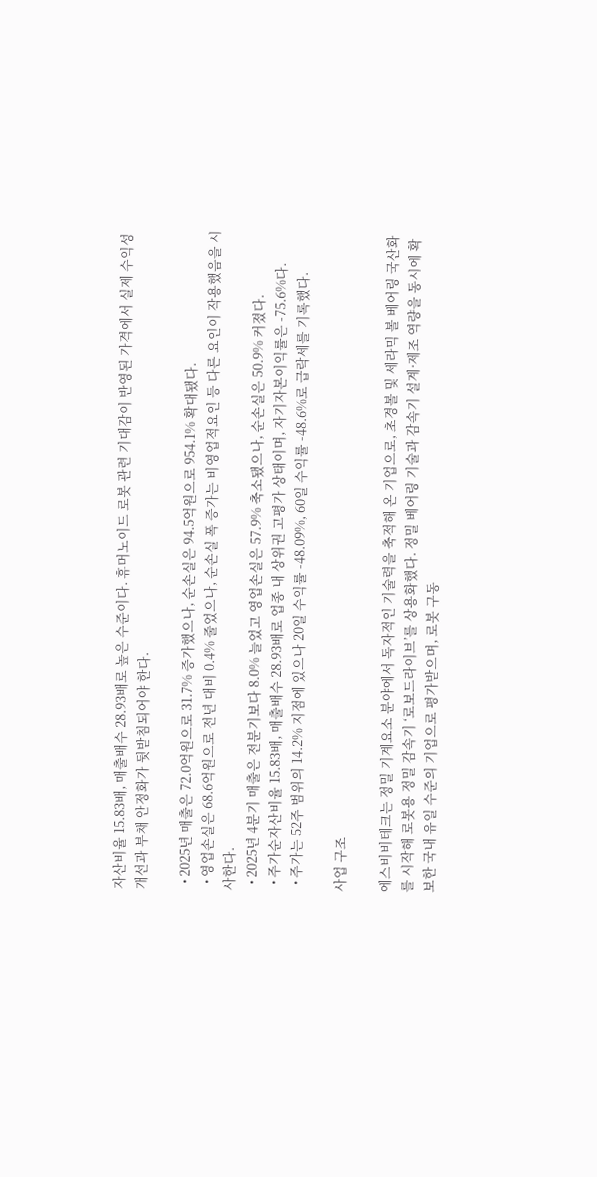자산비율 15.83배, 매출배수 28.93배로 높은 수준이다. 휴머노이드 로봇 관련 기대감이 반영된 가격에서 실제 수익성 개선과 부채 안정화가 뒷받침되어야 한다.

  • 2025년 매출은 72.0억원으로 31.7% 증가했으나, 순손실은 94.5억원으로 954.1% 확대됐다.
  • 영업손실은 68.6억원으로 전년 대비 0.4% 줄었으나, 순손실 폭 증가는 비영업적요인 등 다른 요인이 작용했음을 시사한다.
  • 2025년 4분기 매출은 전분기보다 8.0% 늘었고 영업손실은 57.9% 축소됐으나, 순손실은 50.9% 커졌다.
  • 주가순자산비율 15.83배, 매출배수 28.93배로 업종 내 상위권 고평가 상태이며, 자기자본이익률은 -75.6%다.
  • 주가는 52주 범위의 14.2% 지점에 있으나 20일 수익률 -48.09%, 60일 수익률 -48.6%로 급락세를 기록했다.

사업 구조

에스비비테크는 정밀 기계요소 분야에서 독자적인 기술력을 축적해 온 기업으로, 초경볼 및 세라믹 볼 베어링 국산화를 시작해 로봇용 정밀 감속기 ‘로보드라이브’를 상용화했다. 정밀 베어링 기술과 감속기 설계·제조 역량을 동시에 확보한 국내 유일 수준의 기업으로 평가받으며, 로봇 구동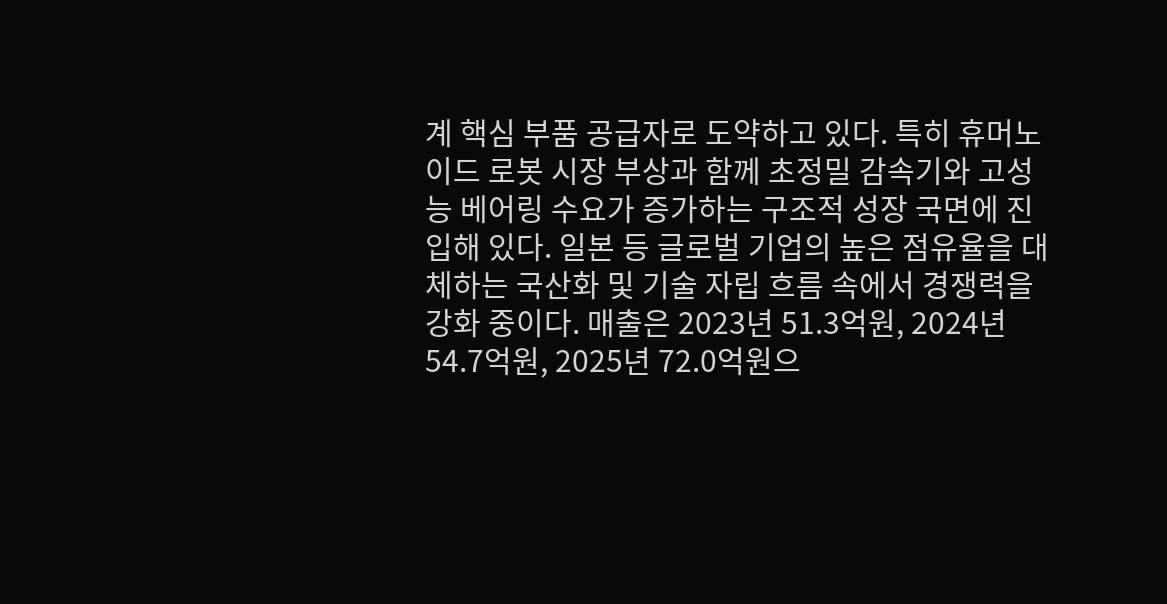계 핵심 부품 공급자로 도약하고 있다. 특히 휴머노이드 로봇 시장 부상과 함께 초정밀 감속기와 고성능 베어링 수요가 증가하는 구조적 성장 국면에 진입해 있다. 일본 등 글로벌 기업의 높은 점유율을 대체하는 국산화 및 기술 자립 흐름 속에서 경쟁력을 강화 중이다. 매출은 2023년 51.3억원, 2024년 54.7억원, 2025년 72.0억원으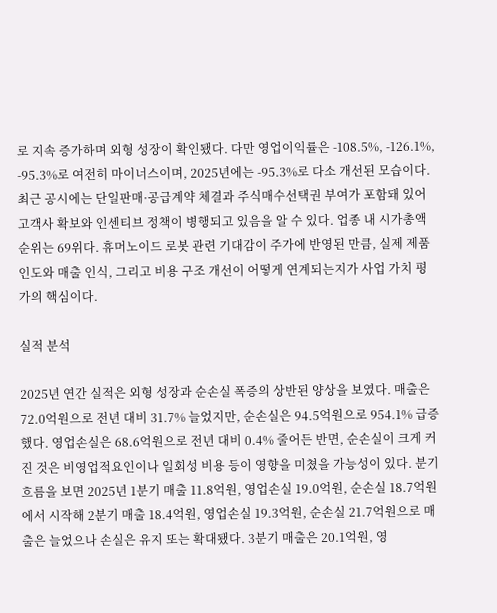로 지속 증가하며 외형 성장이 확인됐다. 다만 영업이익률은 -108.5%, -126.1%, -95.3%로 여전히 마이너스이며, 2025년에는 -95.3%로 다소 개선된 모습이다. 최근 공시에는 단일판매·공급계약 체결과 주식매수선택권 부여가 포함돼 있어 고객사 확보와 인센티브 정책이 병행되고 있음을 알 수 있다. 업종 내 시가총액 순위는 69위다. 휴머노이드 로봇 관련 기대감이 주가에 반영된 만큼, 실제 제품 인도와 매출 인식, 그리고 비용 구조 개선이 어떻게 연계되는지가 사업 가치 평가의 핵심이다.

실적 분석

2025년 연간 실적은 외형 성장과 순손실 폭증의 상반된 양상을 보였다. 매출은 72.0억원으로 전년 대비 31.7% 늘었지만, 순손실은 94.5억원으로 954.1% 급증했다. 영업손실은 68.6억원으로 전년 대비 0.4% 줄어든 반면, 순손실이 크게 커진 것은 비영업적요인이나 일회성 비용 등이 영향을 미쳤을 가능성이 있다. 분기 흐름을 보면 2025년 1분기 매출 11.8억원, 영업손실 19.0억원, 순손실 18.7억원에서 시작해 2분기 매출 18.4억원, 영업손실 19.3억원, 순손실 21.7억원으로 매출은 늘었으나 손실은 유지 또는 확대됐다. 3분기 매출은 20.1억원, 영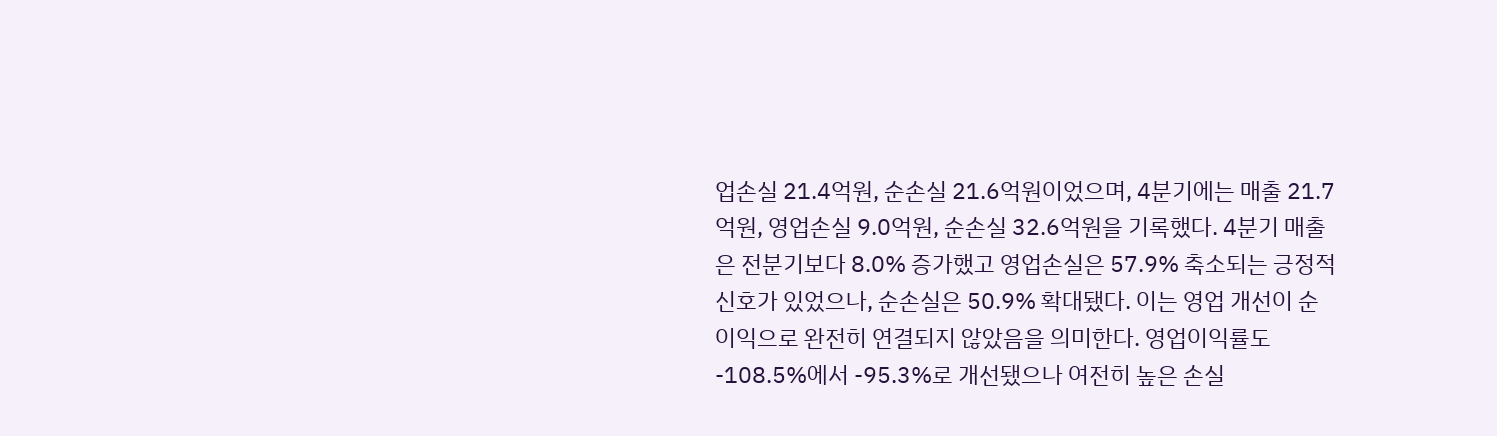업손실 21.4억원, 순손실 21.6억원이었으며, 4분기에는 매출 21.7억원, 영업손실 9.0억원, 순손실 32.6억원을 기록했다. 4분기 매출은 전분기보다 8.0% 증가했고 영업손실은 57.9% 축소되는 긍정적 신호가 있었으나, 순손실은 50.9% 확대됐다. 이는 영업 개선이 순이익으로 완전히 연결되지 않았음을 의미한다. 영업이익률도 -108.5%에서 -95.3%로 개선됐으나 여전히 높은 손실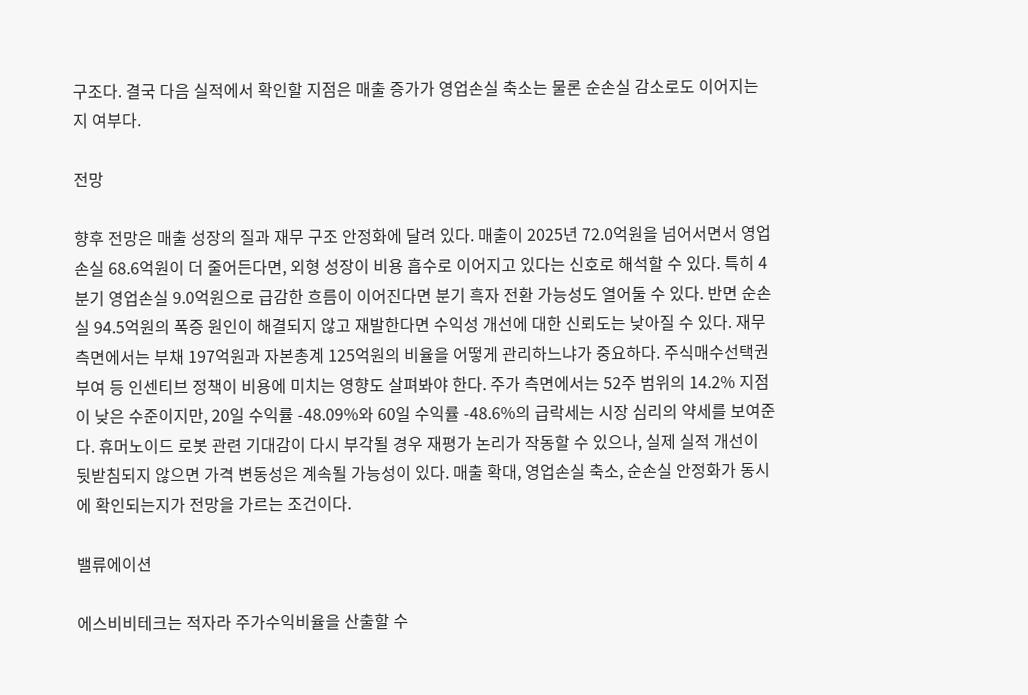구조다. 결국 다음 실적에서 확인할 지점은 매출 증가가 영업손실 축소는 물론 순손실 감소로도 이어지는지 여부다.

전망

향후 전망은 매출 성장의 질과 재무 구조 안정화에 달려 있다. 매출이 2025년 72.0억원을 넘어서면서 영업손실 68.6억원이 더 줄어든다면, 외형 성장이 비용 흡수로 이어지고 있다는 신호로 해석할 수 있다. 특히 4분기 영업손실 9.0억원으로 급감한 흐름이 이어진다면 분기 흑자 전환 가능성도 열어둘 수 있다. 반면 순손실 94.5억원의 폭증 원인이 해결되지 않고 재발한다면 수익성 개선에 대한 신뢰도는 낮아질 수 있다. 재무 측면에서는 부채 197억원과 자본총계 125억원의 비율을 어떻게 관리하느냐가 중요하다. 주식매수선택권 부여 등 인센티브 정책이 비용에 미치는 영향도 살펴봐야 한다. 주가 측면에서는 52주 범위의 14.2% 지점이 낮은 수준이지만, 20일 수익률 -48.09%와 60일 수익률 -48.6%의 급락세는 시장 심리의 약세를 보여준다. 휴머노이드 로봇 관련 기대감이 다시 부각될 경우 재평가 논리가 작동할 수 있으나, 실제 실적 개선이 뒷받침되지 않으면 가격 변동성은 계속될 가능성이 있다. 매출 확대, 영업손실 축소, 순손실 안정화가 동시에 확인되는지가 전망을 가르는 조건이다.

밸류에이션

에스비비테크는 적자라 주가수익비율을 산출할 수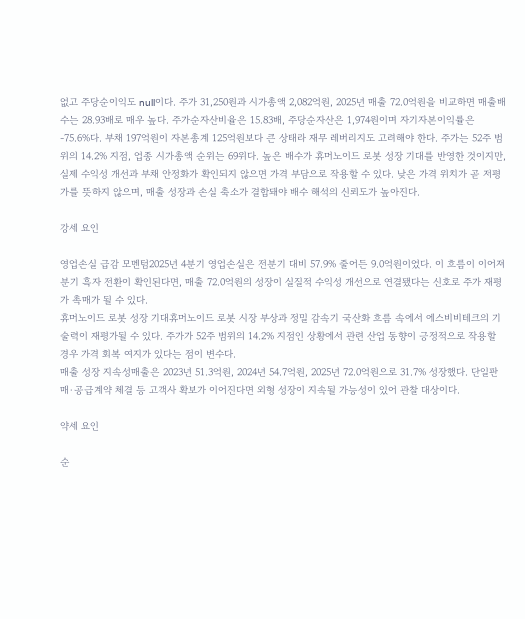없고 주당순이익도 null이다. 주가 31,250원과 시가총액 2,082억원, 2025년 매출 72.0억원을 비교하면 매출배수는 28.93배로 매우 높다. 주가순자산비율은 15.83배, 주당순자산은 1,974원이며 자기자본이익률은 -75.6%다. 부채 197억원이 자본총계 125억원보다 큰 상태라 재무 레버리지도 고려해야 한다. 주가는 52주 범위의 14.2% 지점, 업종 시가총액 순위는 69위다. 높은 배수가 휴머노이드 로봇 성장 기대를 반영한 것이지만, 실제 수익성 개선과 부채 안정화가 확인되지 않으면 가격 부담으로 작용할 수 있다. 낮은 가격 위치가 곧 저평가를 뜻하지 않으며, 매출 성장과 손실 축소가 결합돼야 배수 해석의 신뢰도가 높아진다.

강세 요인

영업손실 급감 모멘텀2025년 4분기 영업손실은 전분기 대비 57.9% 줄어든 9.0억원이었다. 이 흐름이 이어져 분기 흑자 전환이 확인된다면, 매출 72.0억원의 성장이 실질적 수익성 개선으로 연결됐다는 신호로 주가 재평가 촉매가 될 수 있다.
휴머노이드 로봇 성장 기대휴머노이드 로봇 시장 부상과 정밀 감속기 국산화 흐름 속에서 에스비비테크의 기술력이 재평가될 수 있다. 주가가 52주 범위의 14.2% 지점인 상황에서 관련 산업 동향이 긍정적으로 작용할 경우 가격 회복 여지가 있다는 점이 변수다.
매출 성장 지속성매출은 2023년 51.3억원, 2024년 54.7억원, 2025년 72.0억원으로 31.7% 성장했다. 단일판매·공급계약 체결 등 고객사 확보가 이어진다면 외형 성장이 지속될 가능성이 있어 관찰 대상이다.

약세 요인

순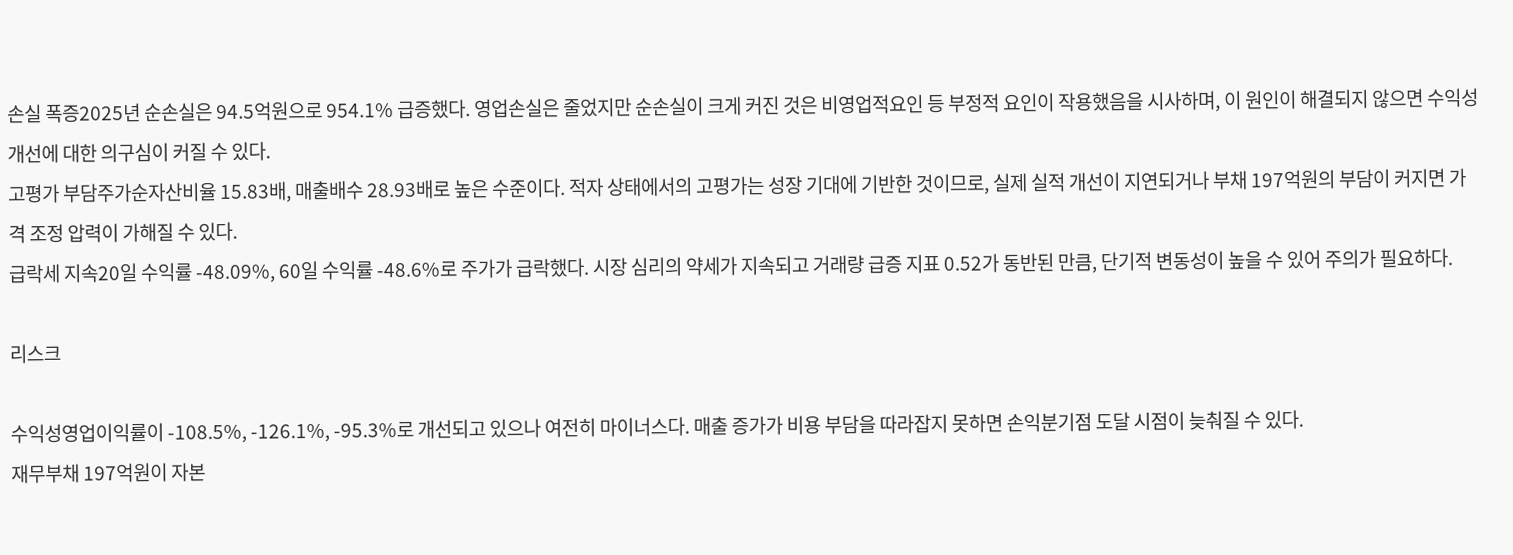손실 폭증2025년 순손실은 94.5억원으로 954.1% 급증했다. 영업손실은 줄었지만 순손실이 크게 커진 것은 비영업적요인 등 부정적 요인이 작용했음을 시사하며, 이 원인이 해결되지 않으면 수익성 개선에 대한 의구심이 커질 수 있다.
고평가 부담주가순자산비율 15.83배, 매출배수 28.93배로 높은 수준이다. 적자 상태에서의 고평가는 성장 기대에 기반한 것이므로, 실제 실적 개선이 지연되거나 부채 197억원의 부담이 커지면 가격 조정 압력이 가해질 수 있다.
급락세 지속20일 수익률 -48.09%, 60일 수익률 -48.6%로 주가가 급락했다. 시장 심리의 약세가 지속되고 거래량 급증 지표 0.52가 동반된 만큼, 단기적 변동성이 높을 수 있어 주의가 필요하다.

리스크

수익성영업이익률이 -108.5%, -126.1%, -95.3%로 개선되고 있으나 여전히 마이너스다. 매출 증가가 비용 부담을 따라잡지 못하면 손익분기점 도달 시점이 늦춰질 수 있다.
재무부채 197억원이 자본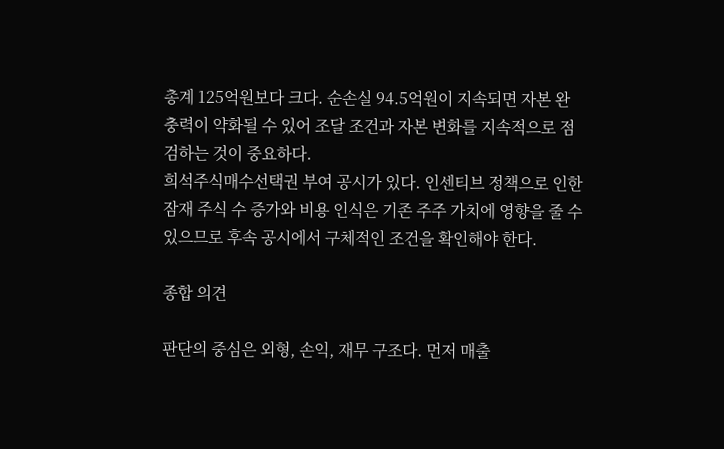총계 125억원보다 크다. 순손실 94.5억원이 지속되면 자본 완충력이 약화될 수 있어 조달 조건과 자본 변화를 지속적으로 점검하는 것이 중요하다.
희석주식매수선택권 부여 공시가 있다. 인센티브 정책으로 인한 잠재 주식 수 증가와 비용 인식은 기존 주주 가치에 영향을 줄 수 있으므로 후속 공시에서 구체적인 조건을 확인해야 한다.

종합 의견

판단의 중심은 외형, 손익, 재무 구조다. 먼저 매출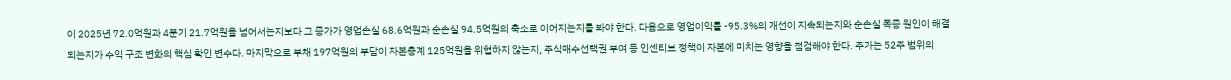이 2025년 72.0억원과 4분기 21.7억원을 넘어서는지보다 그 증가가 영업손실 68.6억원과 순손실 94.5억원의 축소로 이어지는지를 봐야 한다. 다음으로 영업이익률 -95.3%의 개선이 지속되는지와 순손실 폭증 원인이 해결되는지가 수익 구조 변화의 핵심 확인 변수다. 마지막으로 부채 197억원의 부담이 자본총계 125억원을 위협하지 않는지, 주식매수선택권 부여 등 인센티브 정책이 자본에 미치는 영향을 점검해야 한다. 주가는 52주 범위의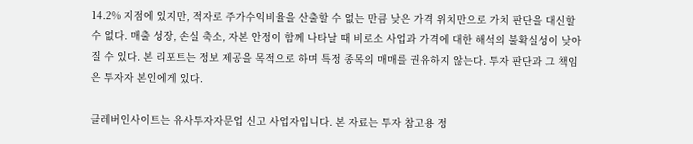14.2% 지점에 있지만, 적자로 주가수익비율을 산출할 수 없는 만큼 낮은 가격 위치만으로 가치 판단을 대신할 수 없다. 매출 성장, 손실 축소, 자본 안정이 함께 나타날 때 비로소 사업과 가격에 대한 해석의 불확실성이 낮아질 수 있다. 본 리포트는 정보 제공을 목적으로 하며 특정 종목의 매매를 권유하지 않는다. 투자 판단과 그 책임은 투자자 본인에게 있다.

클레버인사이트는 유사투자자문업 신고 사업자입니다. 본 자료는 투자 참고용 정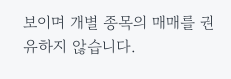보이며 개별 종목의 매매를 권유하지 않습니다.